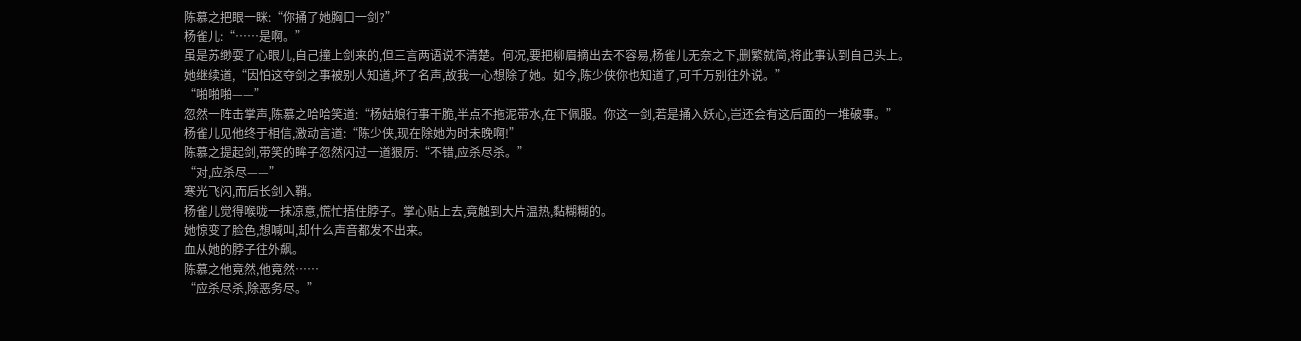陈慕之把眼一眯:“你捅了她胸口一剑?”
杨雀儿:“……是啊。”
虽是苏缈耍了心眼儿,自己撞上剑来的,但三言两语说不清楚。何况,要把柳眉摘出去不容易,杨雀儿无奈之下,删繁就简,将此事认到自己头上。
她继续道,“因怕这夺剑之事被别人知道,坏了名声,故我一心想除了她。如今,陈少侠你也知道了,可千万别往外说。”
“啪啪啪——”
忽然一阵击掌声,陈慕之哈哈笑道:“杨姑娘行事干脆,半点不拖泥带水,在下佩服。你这一剑,若是捅入妖心,岂还会有这后面的一堆破事。”
杨雀儿见他终于相信,激动言道:“陈少侠,现在除她为时未晚啊!”
陈慕之提起剑,带笑的眸子忽然闪过一道狠厉:“不错,应杀尽杀。”
“对,应杀尽——”
寒光飞闪,而后长剑入鞘。
杨雀儿觉得喉咙一抹凉意,慌忙捂住脖子。掌心贴上去,竟触到大片温热,黏糊糊的。
她惊变了脸色,想喊叫,却什么声音都发不出来。
血从她的脖子往外飙。
陈慕之他竟然,他竟然……
“应杀尽杀,除恶务尽。”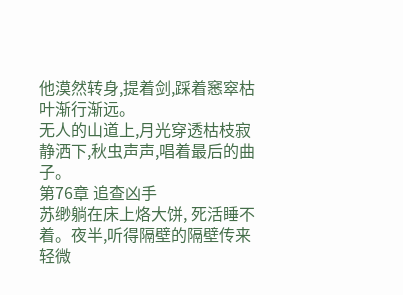他漠然转身,提着剑,踩着窸窣枯叶渐行渐远。
无人的山道上,月光穿透枯枝寂静洒下,秋虫声声,唱着最后的曲子。
第76章 追查凶手
苏缈躺在床上烙大饼, 死活睡不着。夜半,听得隔壁的隔壁传来轻微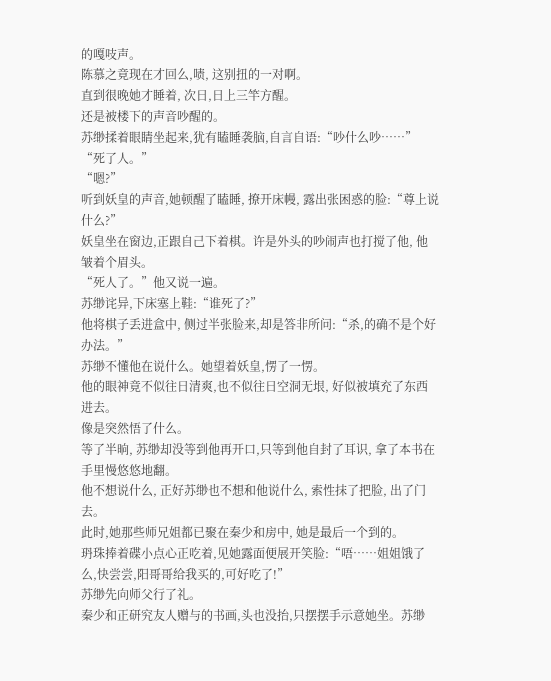的嘎吱声。
陈慕之竟现在才回么,啧, 这别扭的一对啊。
直到很晚她才睡着, 次日,日上三竿方醒。
还是被楼下的声音吵醒的。
苏缈揉着眼睛坐起来,犹有瞌睡袭脑,自言自语:“吵什么吵……”
“死了人。”
“嗯?”
听到妖皇的声音,她顿醒了瞌睡, 撩开床幔, 露出张困惑的脸:“尊上说什么?”
妖皇坐在窗边,正跟自己下着棋。许是外头的吵闹声也打搅了他, 他皱着个眉头。
“死人了。”他又说一遍。
苏缈诧异,下床塞上鞋:“谁死了?”
他将棋子丢进盒中, 侧过半张脸来,却是答非所问:“杀,的确不是个好办法。”
苏缈不懂他在说什么。她望着妖皇,愣了一愣。
他的眼神竟不似往日清爽,也不似往日空洞无垠, 好似被填充了东西进去。
像是突然悟了什么。
等了半晌, 苏缈却没等到他再开口,只等到他自封了耳识, 拿了本书在手里慢悠悠地翻。
他不想说什么, 正好苏缈也不想和他说什么, 索性抹了把脸, 出了门去。
此时,她那些师兄姐都已聚在秦少和房中, 她是最后一个到的。
玬珠捧着碟小点心正吃着,见她露面便展开笑脸:“唔……姐姐饿了么,快尝尝,阳哥哥给我买的,可好吃了!”
苏缈先向师父行了礼。
秦少和正研究友人赠与的书画,头也没抬,只摆摆手示意她坐。苏缈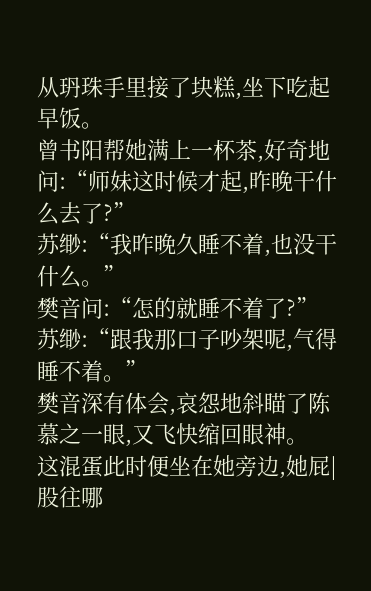从玬珠手里接了块糕,坐下吃起早饭。
曾书阳帮她满上一杯茶,好奇地问:“师妹这时候才起,昨晚干什么去了?”
苏缈:“我昨晚久睡不着,也没干什么。”
樊音问:“怎的就睡不着了?”
苏缈:“跟我那口子吵架呢,气得睡不着。”
樊音深有体会,哀怨地斜瞄了陈慕之一眼,又飞快缩回眼神。
这混蛋此时便坐在她旁边,她屁|股往哪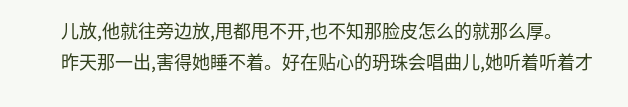儿放,他就往旁边放,甩都甩不开,也不知那脸皮怎么的就那么厚。
昨天那一出,害得她睡不着。好在贴心的玬珠会唱曲儿,她听着听着才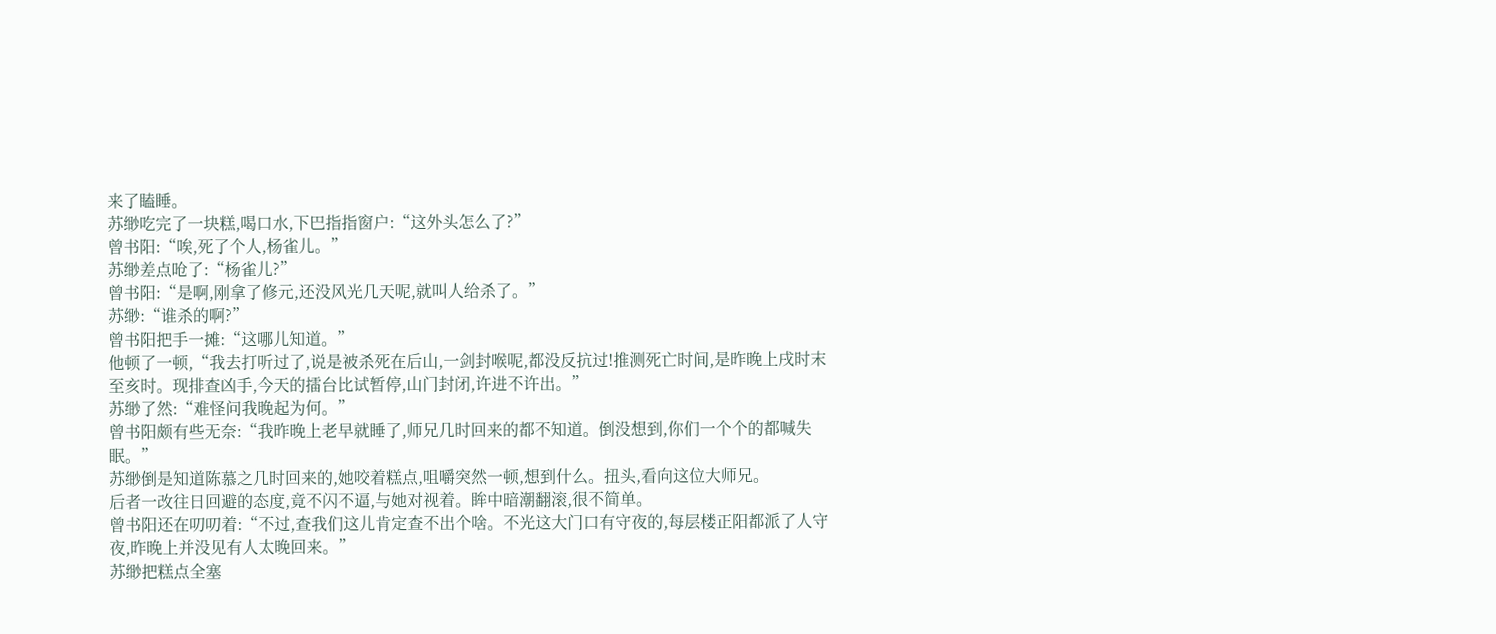来了瞌睡。
苏缈吃完了一块糕,喝口水,下巴指指窗户:“这外头怎么了?”
曾书阳:“唉,死了个人,杨雀儿。”
苏缈差点呛了:“杨雀儿?”
曾书阳:“是啊,刚拿了修元,还没风光几天呢,就叫人给杀了。”
苏缈:“谁杀的啊?”
曾书阳把手一摊:“这哪儿知道。”
他顿了一顿,“我去打听过了,说是被杀死在后山,一剑封喉呢,都没反抗过!推测死亡时间,是昨晚上戌时末至亥时。现排查凶手,今天的擂台比试暂停,山门封闭,许进不许出。”
苏缈了然:“难怪问我晚起为何。”
曾书阳颇有些无奈:“我昨晚上老早就睡了,师兄几时回来的都不知道。倒没想到,你们一个个的都喊失眠。”
苏缈倒是知道陈慕之几时回来的,她咬着糕点,咀嚼突然一顿,想到什么。扭头,看向这位大师兄。
后者一改往日回避的态度,竟不闪不逼,与她对视着。眸中暗潮翻滚,很不简单。
曾书阳还在叨叨着:“不过,查我们这儿肯定查不出个啥。不光这大门口有守夜的,每层楼正阳都派了人守夜,昨晚上并没见有人太晚回来。”
苏缈把糕点全塞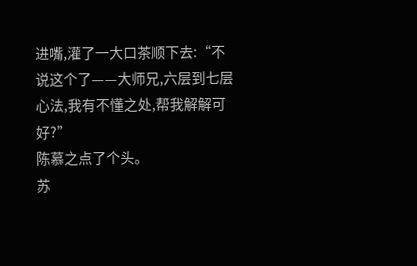进嘴,灌了一大口茶顺下去:“不说这个了——大师兄,六层到七层心法,我有不懂之处,帮我解解可好?”
陈慕之点了个头。
苏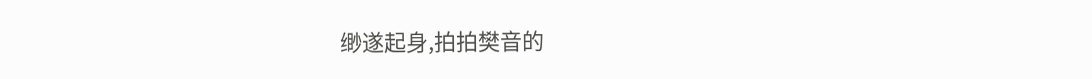缈遂起身,拍拍樊音的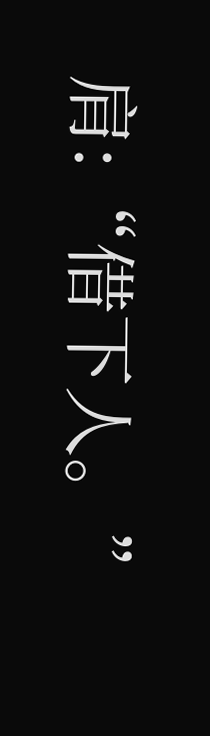肩:“借下人。”